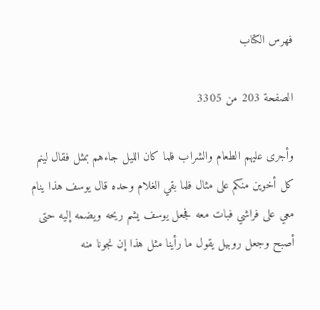فهرس الكتاب

الصفحة 203 من 3305

وأجرى عليهم الطعام والشراب فلما كان الليل جاءهم بمثل فقال لينم كل أخوين منكم على مثال فلما بقي الغلام وحده قال يوسف هذا ينام معي على فراشي فبات معه فجعل يوسف يشم ريحه ويضمه إليه حتى أصبح وجعل روبيل يقول ما رأينا مثل هذا إن نجونا منه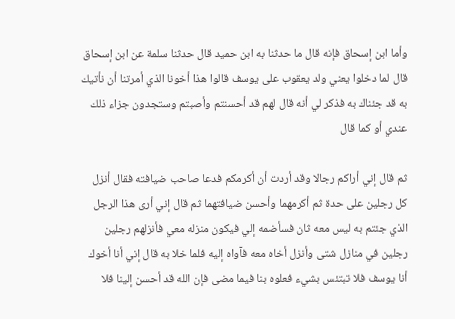وأما ابن إسحاق فإنه قال ما حدثنا به ابن حميد قال حدثنا سلمة عن ابن إسحاق قال لما دخلوا يعني ولد يعقوب على يوسف قالوا هذا أخونا الذي أمرتنا أن نأتيك به قد جئناك به فذكر لي أنه قال لهم قد أحسنتم وأصبتم وستجدون جزاء ذلك عندي أو كما قال

ثم قال إني أراكم رجالا وقد أردت أن أكرمكم فدعا صاحب ضيافته فقال أنزل كل رجلين على حدة ثم أكرمهما وأحسن ضيافتهما ثم قال إني أرى هذا الرجل الذي جئتم به ليس معه ثان فسأضمه إلي فيكون منزله معي فأنزلهم رجلين رجلين في منازل شتى وأنزل أخاه معه فآواه إليه فلما خلا به قال إني أنا أخوك أنا يوسف فلا تبتئس بشيء فعلوه بنا فيما مضى فإن الله قد أحسن إلينا فلا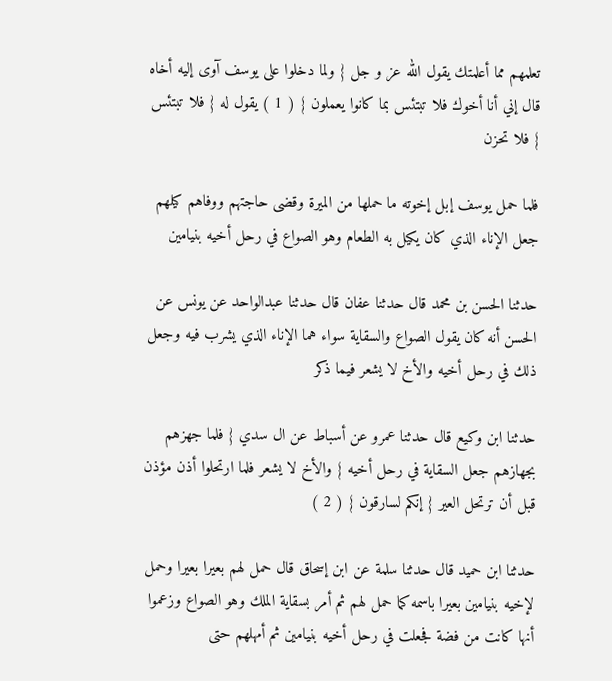تعلمهم مما أعلمتك يقول الله عز و جل { ولما دخلوا على يوسف آوى إليه أخاه قال إني أنا أخوك فلا تبتئس بما كانوا يعملون } ( 1 ) يقول له { فلا تبتئس } فلا تحزن

فلما حمل يوسف إبل إخوته ما حملها من الميرة وقضى حاجتهم ووفاهم كيلهم جعل الإناء الذي كان يكيل به الطعام وهو الصواع في رحل أخيه بنيامين

حدثنا الحسن بن محمد قال حدثنا عفان قال حدثنا عبدالواحد عن يونس عن الحسن أنه كان يقول الصواع والسقاية سواء هما الإناء الذي يشرب فيه وجعل ذلك في رحل أخيه والأخ لا يشعر فيما ذكر

حدثنا ابن وكيع قال حدثنا عمرو عن أسباط عن ال سدي { فلما جهزهم بجهازهم جعل السقاية في رحل أخيه } والأخ لا يشعر فلما ارتحلوا أذن مؤذن قبل أن ترتحل العير { إنكم لسارقون } ( 2 )

حدثنا ابن حميد قال حدثنا سلمة عن ابن إسحاق قال حمل لهم بعيرا بعيرا وحمل لإخيه بنيامين بعيرا باسمه كما حمل لهم ثم أمر بسقاية الملك وهو الصواع وزعموا أنها كانت من فضة فجعلت في رحل أخيه بنيامين ثم أمهلهم حتى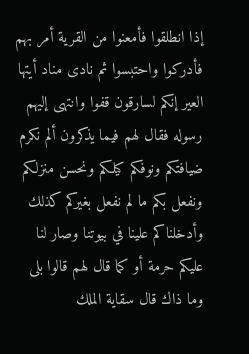إذا انطلقوا فأمعنوا من القرية أمر بهم فأدركوا واحتبسوا ثم نادى مناد أيتها العير إنكم لسارقون قفوا وانتهى إليهم رسوله فقال لهم فيما يذكرون ألم نكرم ضيافتكم ونوفكم كيلكم ونحسن منزلكم ونفعل بكم ما لم نفعل بغيركم كذلك وأدخلناكم علينا في بيوتنا وصار لنا عليكم حرمة أو كما قال لهم قالوا بلى وما ذاك قال سقاية الملك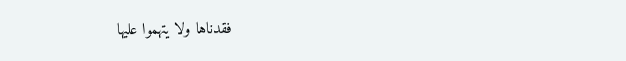فقدناها ولا يتهموا عليها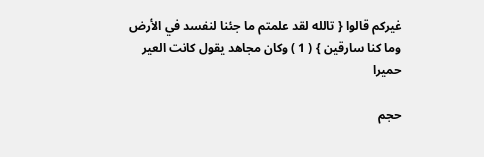غيركم قالوا { تالله لقد علمتم ما جئنا لنفسد في الأرض وما كنا سارقين } ( 1 ) وكان مجاهد يقول كانت العير حميرا

حجم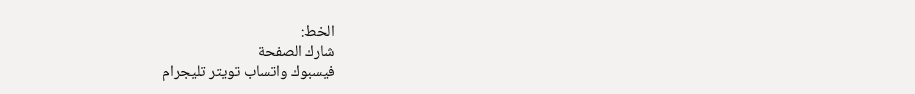الخط:
شارك الصفحة
فيسبوك واتساب تويتر تليجرام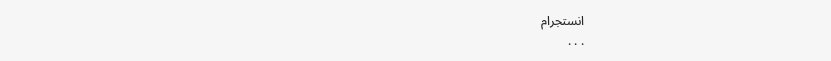انستجرام
. . .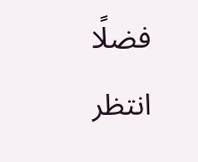فضلًا انتظر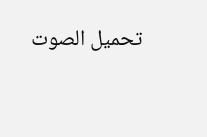تحميل الصوت